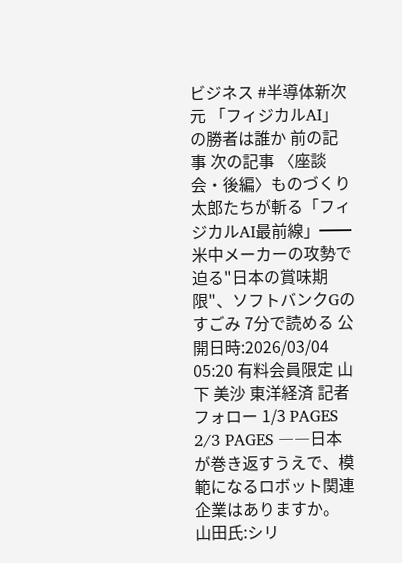ビジネス #半導体新次元 「フィジカルAI」の勝者は誰か 前の記事 次の記事 〈座談会・後編〉ものづくり太郎たちが斬る「フィジカルAI最前線」━━米中メーカーの攻勢で迫る"日本の賞味期限"、ソフトバンクGのすごみ 7分で読める 公開日時:2026/03/04 05:20 有料会員限定 山下 美沙 東洋経済 記者 フォロー 1/3 PAGES 2/3 PAGES ――日本が巻き返すうえで、模範になるロボット関連企業はありますか。 山田氏:シリ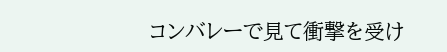コンバレーで見て衝撃を受け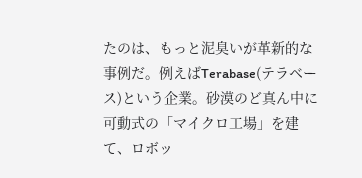たのは、もっと泥臭いが革新的な事例だ。例えばTerabase(テラベース)という企業。砂漠のど真ん中に可動式の「マイクロ工場」を建て、ロボッ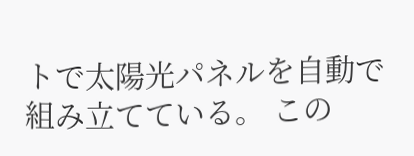トで太陽光パネルを自動で組み立てている。 この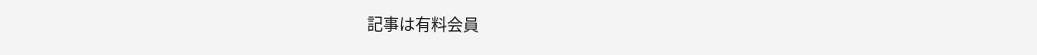記事は有料会員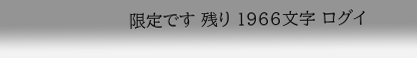限定です 残り 1966文字 ログイ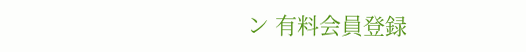ン 有料会員登録